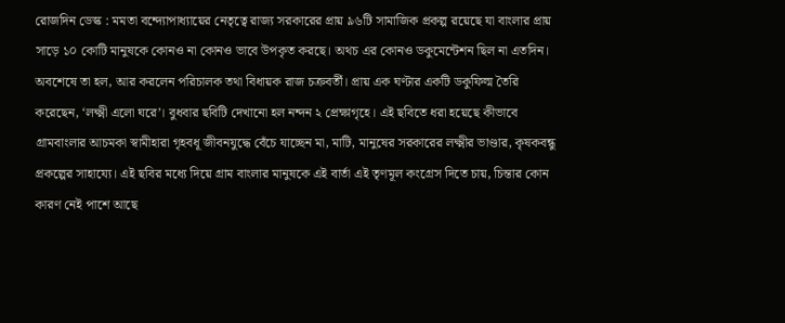রোজদিন ডেস্ক : মমতা বন্দ্যোপাধ্যায়ের নেতৃত্বে রাজ্য সরকারের প্রায় ৯৬টি সামাজিক প্রকল্প রয়েছে যা বাংলার প্রায় সাড়ে ১০ কোটি মানুষকে কোনও না কোনও ভাবে উপকৃত করছে। অথচ এর কোনও ডকুমেন্টেশন ছিল না এতদিন। অবশেষে তা হল, আর করলেন পরিচালক তথা বিধায়ক রাজ চক্রবর্তী। প্রায় এক ঘণ্টার একটি ডকুফিল্ম তৈরি করেছেন, ‘লক্ষ্মী এলো ঘরে’। বুধবার ছবিটি দেখানো হল নন্দন ২ প্রেক্ষাগৃহে। এই ছবিতে ধরা হয়েছে কীভাবে গ্রামবাংলার আচমকা স্বামীহারা গৃহবধূ জীবনযুদ্ধে বেঁচে যাচ্ছেন মা, মাটি, মানুষের সরকারের লক্ষ্মীর ভাণ্ডার, কৃষকবন্ধু প্রকল্পের সাহায্যে। এই ছবির মধ্যে দিয়ে গ্রাম বাংলার মানুষকে এই বার্তা এই তৃণমূল কংগ্রেস দিতে চায়, চিন্তার কোন কারণ নেই পাশে আছে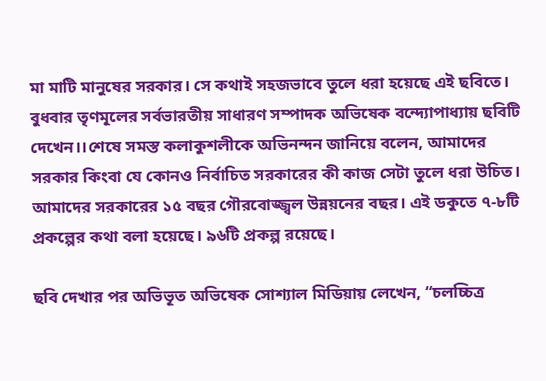মা মাটি মানুষের সরকার। সে কথাই সহজভাবে তুলে ধরা হয়েছে এই ছবিতে। বুধবার তৃণমূলের সর্বভারতীয় সাধারণ সম্পাদক অভিষেক বন্দ্যোপাধ্যায় ছবিটি দেখেন।।শেষে সমস্ত কলাকুশলীকে অভিনন্দন জানিয়ে বলেন, আমাদের সরকার কিংবা যে কোনও নির্বাচিত সরকারের কী কাজ সেটা তুলে ধরা উচিত। আমাদের সরকারের ১৫ বছর গৌরবোজ্জ্বল উন্নয়নের বছর। এই ডকুতে ৭-৮টি প্রকল্পের কথা বলা হয়েছে। ৯৬টি প্রকল্প রয়েছে।

ছবি দেখার পর অভিভূত অভিষেক সোশ্যাল মিডিয়ায় লেখেন, “চলচ্চিত্র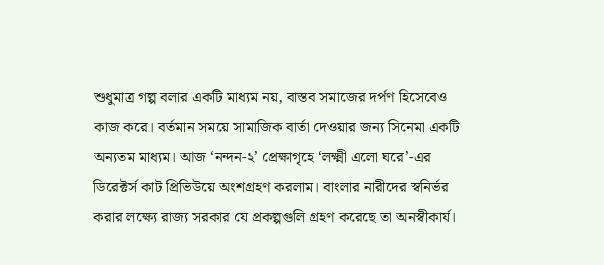শুধুমাত্র গল্প বলার একটি মাধ্যম নয়, বাস্তব সমাজের দর্পণ হিসেবেও কাজ করে। বর্তমান সময়ে সামাজিক বার্তা দেওয়ার জন্য সিনেমা একটি অন্যতম মাধ্যম। আজ ‘নন্দন-২’ প্রেক্ষাগৃহে ‘লক্ষ্মী এলো ঘরে’-এর ডিরেক্টর্স কাট প্রিভিউয়ে অংশগ্রহণ করলাম। বাংলার নারীদের স্বনির্ভর করার লক্ষ্যে রাজ্য সরকার যে প্রকল্পগুলি গ্রহণ করেছে তা অনস্বীকার্য।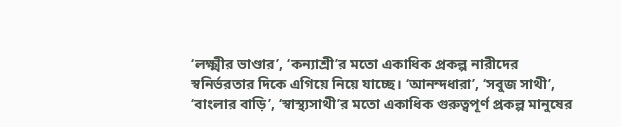‘লক্ষ্মীর ভাণ্ডার’, ‘কন্যাশ্রী’র মতো একাধিক প্রকল্প নারীদের স্বনির্ভরতার দিকে এগিয়ে নিয়ে যাচ্ছে। ‘আনন্দধারা’, ‘সবুজ সাথী’, ‘বাংলার বাড়ি’, ‘স্বাস্থ্যসাথী’র মতো একাধিক গুরুত্বপূর্ণ প্রকল্প মানুষের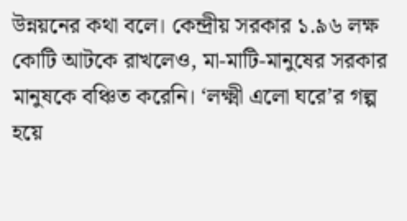উন্নয়নের কথা বলে। কেন্দ্রীয় সরকার ১.৯৬ লক্ষ কোটি আটকে রাখলেও, মা-মাটি-মানুষের সরকার মানুষকে বঞ্চিত করেনি। ‘লক্ষ্মী এলো ঘরে’র গল্প হয়ে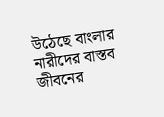উঠেছে বাংলার নারীদের বাস্তব জীবনের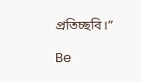প্রতিচ্ছবি।”

Be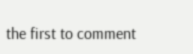the first to comment